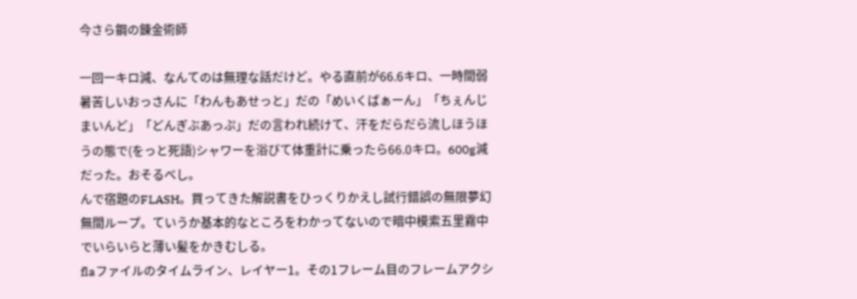今さら鋼の錬金術師

一回一キロ減、なんてのは無理な話だけど。やる直前が66.6キロ、一時間弱暑苦しいおっさんに「わんもあせっと」だの「めいくばぁーん」「ちぇんじまいんど」「どんぎぶあっぷ」だの言われ続けて、汗をだらだら流しほうほうの態で(をっと死語)シャワーを浴びて体重計に乗ったら66.0キロ。600g減だった。おそるべし。
んで宿題のFLASH。買ってきた解説書をひっくりかえし試行錯誤の無限夢幻無間ループ。ていうか基本的なところをわかってないので暗中模索五里霧中でいらいらと薄い髪をかきむしる。
flaファイルのタイムライン、レイヤー1。その1フレーム目のフレームアクシ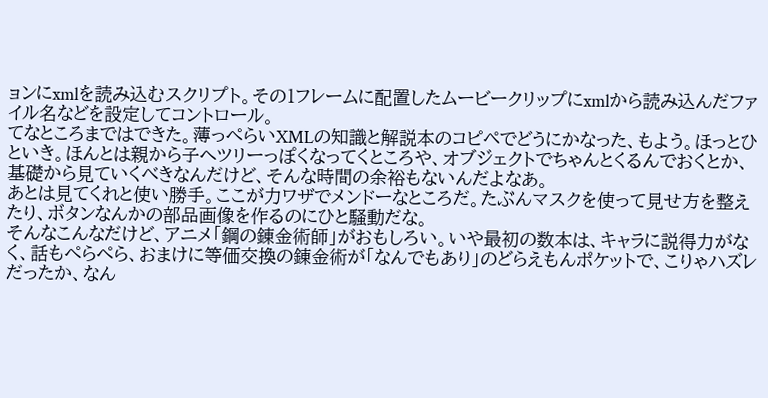ョンにxmlを読み込むスクリプト。その1フレームに配置したムービークリップにxmlから読み込んだファイル名などを設定してコントロール。
てなところまではできた。薄っぺらいXMLの知識と解説本のコピペでどうにかなった、もよう。ほっとひといき。ほんとは親から子へツリーっぽくなってくところや、オブジェクトでちゃんとくるんでおくとか、基礎から見ていくべきなんだけど、そんな時間の余裕もないんだよなあ。
あとは見てくれと使い勝手。ここが力ワザでメンドーなところだ。たぶんマスクを使って見せ方を整えたり、ボタンなんかの部品画像を作るのにひと騒動だな。
そんなこんなだけど、アニメ「鋼の錬金術師」がおもしろい。いや最初の数本は、キャラに説得力がなく、話もぺらぺら、おまけに等価交換の錬金術が「なんでもあり」のどらえもんポケットで、こりゃハズレだったか、なん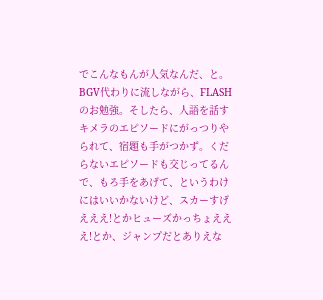でこんなもんが人気なんだ、と。BGV代わりに流しながら、FLASHのお勉強。そしたら、人語を話すキメラのエピソードにがっつりやられて、宿題も手がつかず。くだらないエピソードも交じってるんで、もろ手をあげて、というわけにはいいかないけど、スカーすげえええ!とかヒューズかっちょえええ!とか、ジャンプだとありえな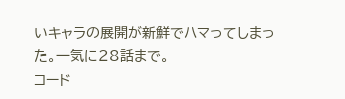いキャラの展開が新鮮でハマってしまった。一気に28話まで。
コード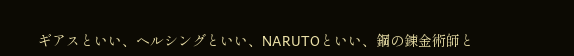ギアスといい、ヘルシングといい、NARUTOといい、鋼の錬金術師と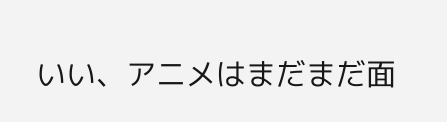いい、アニメはまだまだ面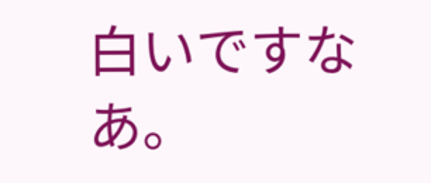白いですなあ。